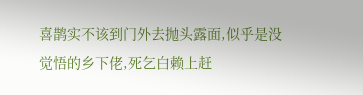喜鹊实不该到门外去抛头露面,似乎是没觉悟的乡下佬,死乞白赖上赶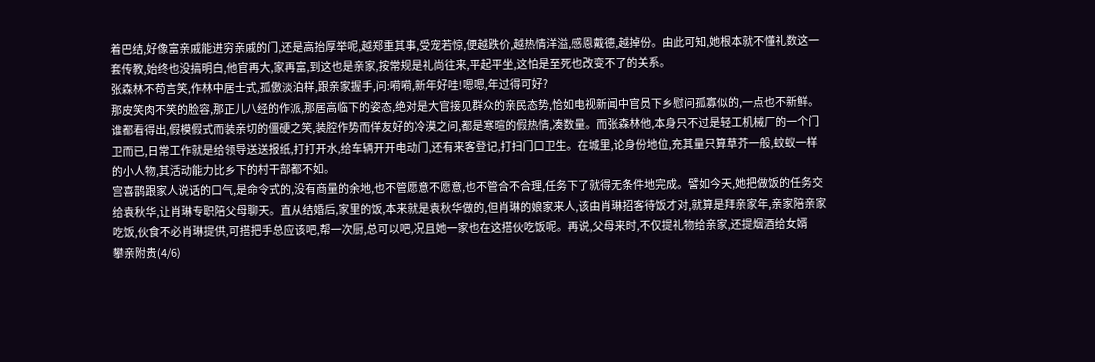着巴结,好像富亲戚能进穷亲戚的门,还是高抬厚举呢,越郑重其事,受宠若惊,便越跌价,越热情洋溢,感恩戴德,越掉份。由此可知,她根本就不懂礼数这一套传教,始终也没搞明白,他官再大,家再富,到这也是亲家,按常规是礼尚往来,平起平坐,这怕是至死也改变不了的关系。
张森林不苟言笑,作林中居士式,孤傲淡泊样,跟亲家握手,问:嗬嗬,新年好哇!嗯嗯,年过得可好?
那皮笑肉不笑的脸容,那正儿八经的作派,那居高临下的姿态,绝对是大官接见群众的亲民态势,恰如电视新闻中官员下乡慰问孤寡似的,一点也不新鲜。谁都看得出,假模假式而装亲切的僵硬之笑,装腔作势而佯友好的冷漠之问,都是寒暄的假热情,凑数量。而张森林他,本身只不过是轻工机械厂的一个门卫而已,日常工作就是给领导送送报纸,打打开水,给车辆开开电动门,还有来客登记,打扫门口卫生。在城里,论身份地位,充其量只算草芥一般,蚊蚁一样的小人物,其活动能力比乡下的村干部都不如。
宫喜鹊跟家人说话的口气,是命令式的,没有商量的余地,也不管愿意不愿意,也不管合不合理,任务下了就得无条件地完成。譬如今天,她把做饭的任务交给袁秋华,让肖琳专职陪父母聊天。直从结婚后,家里的饭,本来就是袁秋华做的,但肖琳的娘家来人,该由肖琳招客待饭才对,就算是拜亲家年,亲家陪亲家吃饭,伙食不必肖琳提供,可搭把手总应该吧,帮一次厨,总可以吧,况且她一家也在这搭伙吃饭呢。再说,父母来时,不仅提礼物给亲家,还提烟酒给女婿
攀亲附贵(4/6)